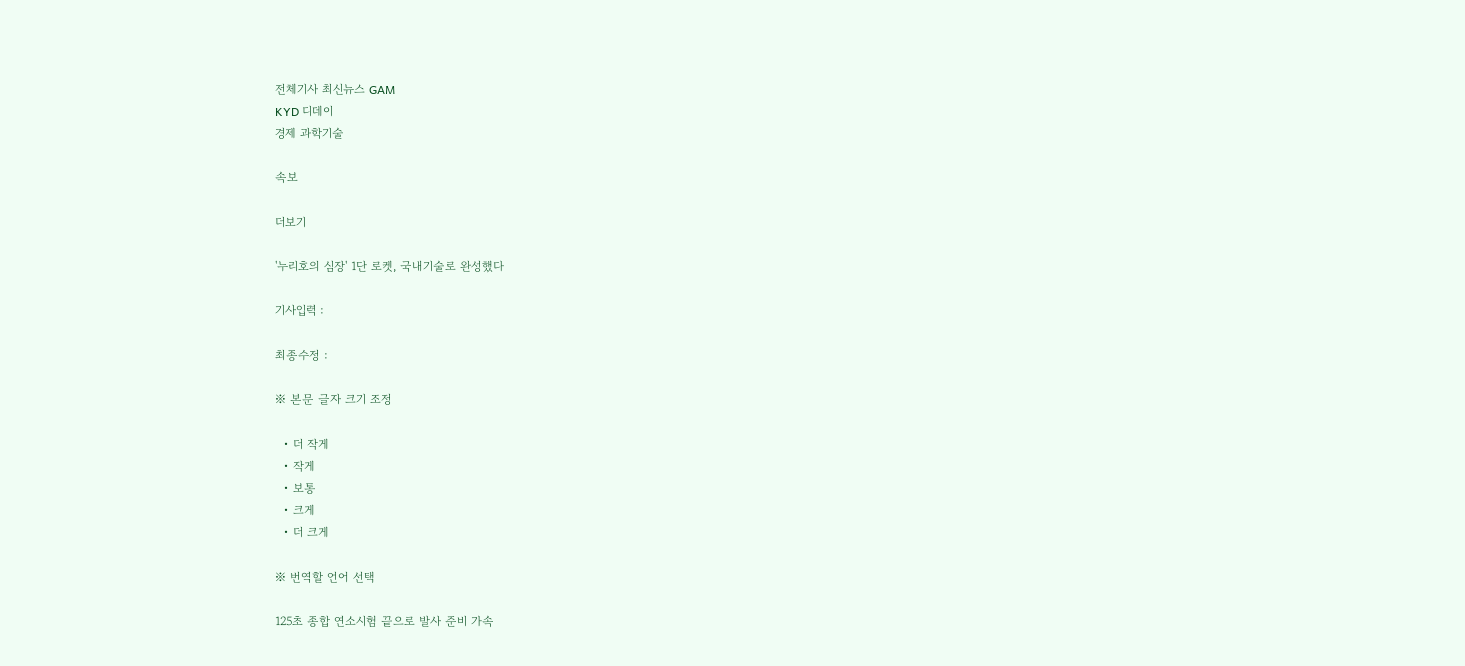전체기사 최신뉴스 GAM
KYD 디데이
경제 과학기술

속보

더보기

'누리호의 심장' 1단 로켓, 국내기술로 완성했다

기사입력 :

최종수정 :

※ 본문 글자 크기 조정

  • 더 작게
  • 작게
  • 보통
  • 크게
  • 더 크게

※ 번역할 언어 선택

125초 종합 연소시험 끝으로 발사 준비 가속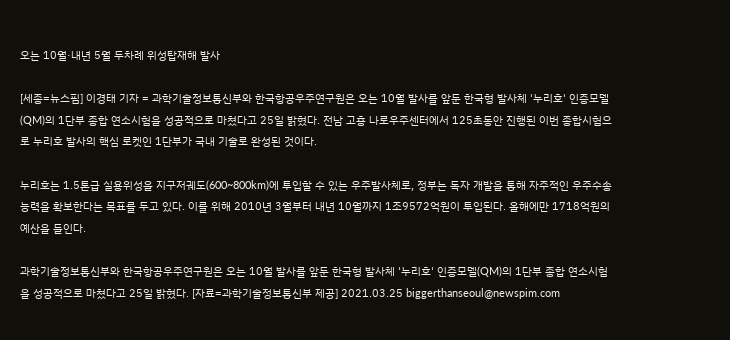오는 10월·내년 5월 두차례 위성탑재해 발사

[세종=뉴스핌] 이경태 기자 = 과학기술정보통신부와 한국항공우주연구원은 오는 10월 발사를 앞둔 한국형 발사체 '누리호' 인증모델(QM)의 1단부 종합 연소시험을 성공적으로 마쳤다고 25일 밝혔다. 전남 고흥 나로우주센터에서 125초동안 진행된 이번 종합시험으로 누리호 발사의 핵심 로켓인 1단부가 국내 기술로 완성된 것이다.

누리호는 1.5톤급 실용위성을 지구저궤도(600~800km)에 투입할 수 있는 우주발사체로, 정부는 독자 개발을 통해 자주적인 우주수송능력을 확보한다는 목표를 두고 있다. 이를 위해 2010년 3월부터 내년 10월까지 1조9572억원이 투입된다. 올해에만 1718억원의 예산을 들인다.

과학기술정보통신부와 한국항공우주연구원은 오는 10월 발사를 앞둔 한국형 발사체 '누리호' 인증모델(QM)의 1단부 종합 연소시험을 성공적으로 마쳤다고 25일 밝혔다. [자료=과학기술정보통신부 제공] 2021.03.25 biggerthanseoul@newspim.com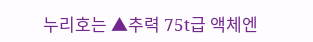누리호는 ▲추력 75t급 액체엔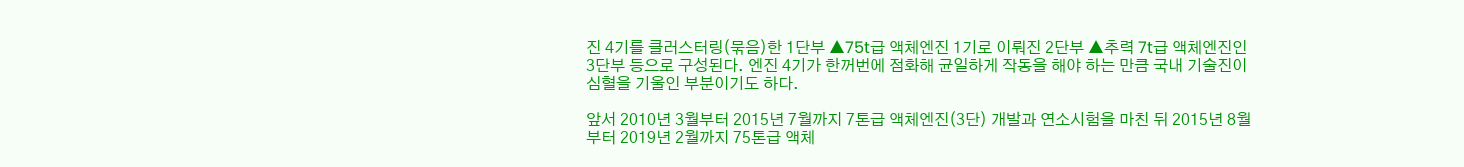진 4기를 클러스터링(묶음)한 1단부 ▲75t급 액체엔진 1기로 이뤄진 2단부 ▲추력 7t급 액체엔진인 3단부 등으로 구성된다. 엔진 4기가 한꺼번에 점화해 균일하게 작동을 해야 하는 만큼 국내 기술진이 심혈을 기울인 부분이기도 하다.

앞서 2010년 3월부터 2015년 7월까지 7톤급 액체엔진(3단) 개발과 연소시험을 마친 뒤 2015년 8월부터 2019년 2월까지 75톤급 액체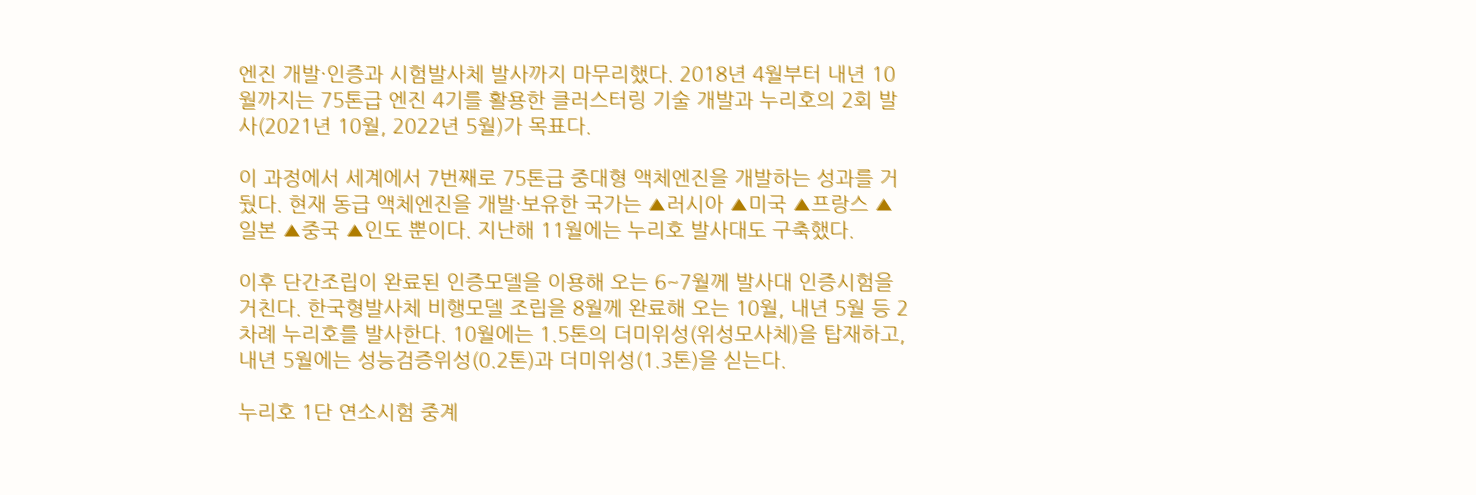엔진 개발·인증과 시험발사체 발사까지 마무리했다. 2018년 4월부터 내년 10월까지는 75톤급 엔진 4기를 활용한 클러스터링 기술 개발과 누리호의 2회 발사(2021년 10월, 2022년 5월)가 목표다.

이 과정에서 세계에서 7번째로 75톤급 중대형 액체엔진을 개발하는 성과를 거뒀다. 현재 동급 액체엔진을 개발·보유한 국가는 ▲러시아 ▲미국 ▲프랑스 ▲일본 ▲중국 ▲인도 뿐이다. 지난해 11월에는 누리호 발사대도 구축했다.

이후 단간조립이 완료된 인증모델을 이용해 오는 6~7월께 발사대 인증시험을 거친다. 한국형발사체 비행모델 조립을 8월께 완료해 오는 10월, 내년 5월 등 2차례 누리호를 발사한다. 10월에는 1.5톤의 더미위성(위성모사체)을 탑재하고, 내년 5월에는 성능검증위성(0.2톤)과 더미위성(1.3톤)을 싣는다.

누리호 1단 연소시험 중계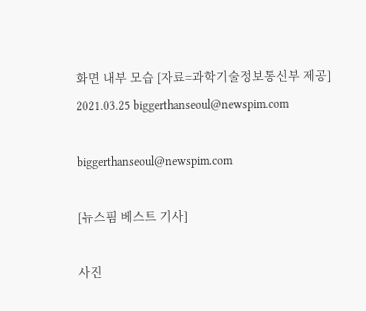화면 내부 모습 [자료=과학기술정보통신부 제공] 2021.03.25 biggerthanseoul@newspim.com

biggerthanseoul@newspim.com

[뉴스핌 베스트 기사]

사진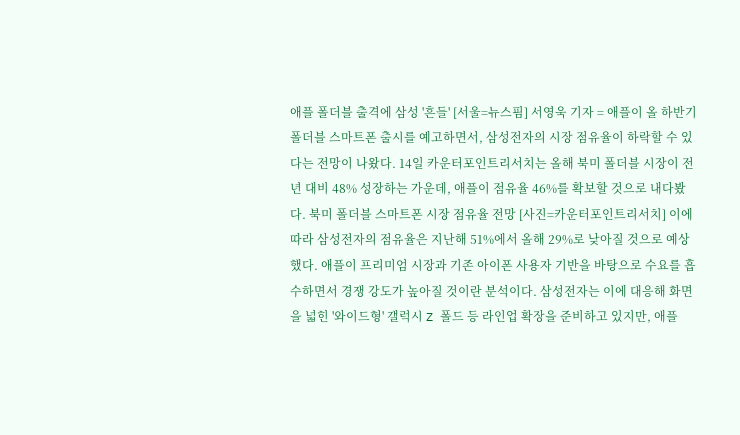애플 폴더블 출격에 삼성 '흔들' [서울=뉴스핌] 서영욱 기자 = 애플이 올 하반기 폴더블 스마트폰 출시를 예고하면서, 삼성전자의 시장 점유율이 하락할 수 있다는 전망이 나왔다. 14일 카운터포인트리서치는 올해 북미 폴더블 시장이 전년 대비 48% 성장하는 가운데, 애플이 점유율 46%를 확보할 것으로 내다봤다. 북미 폴더블 스마트폰 시장 점유율 전망 [사진=카운터포인트리서치] 이에 따라 삼성전자의 점유율은 지난해 51%에서 올해 29%로 낮아질 것으로 예상했다. 애플이 프리미엄 시장과 기존 아이폰 사용자 기반을 바탕으로 수요를 흡수하면서 경쟁 강도가 높아질 것이란 분석이다. 삼성전자는 이에 대응해 화면을 넓힌 '와이드형' 갤럭시 Z 폴드 등 라인업 확장을 준비하고 있지만, 애플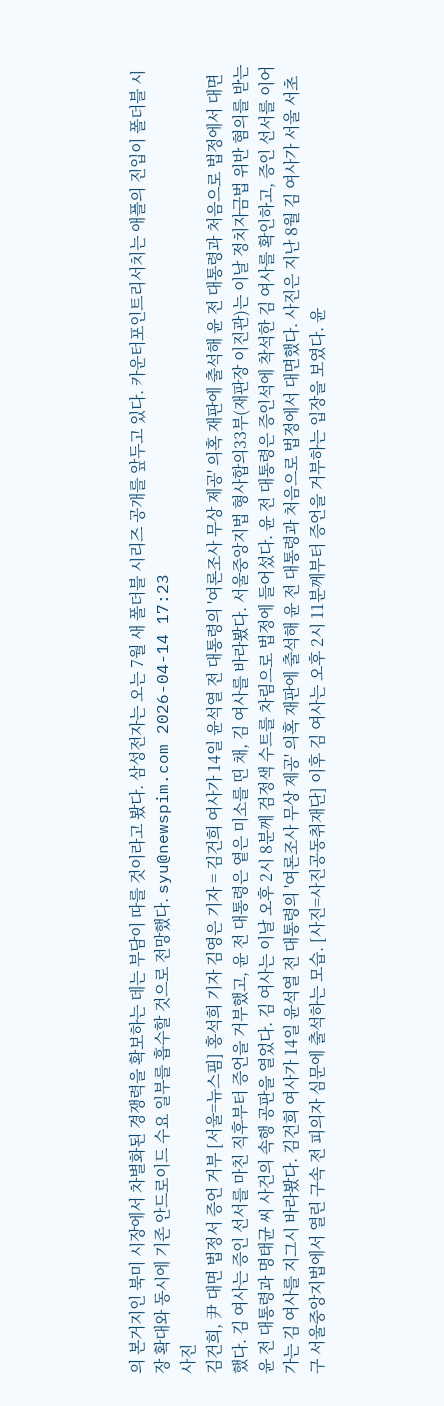의 본거지인 북미 시장에서 차별화된 경쟁력을 확보하는 데는 부담이 따를 것이라고 봤다. 삼성전자는 오는 7월 새 폴더블 시리즈 공개를 앞두고 있다. 카운터포인트리서치는 애플의 진입이 폴더블 시장 확대와 동시에 기존 안드로이드 수요 일부를 흡수할 것으로 전망했다. syu@newspim.com 2026-04-14 17:23
사진
김건희, 尹 대면 법정서 증언 거부 [서울=뉴스핌] 홍석희 기자 김영은 기자 = 김건희 여사가 14일 윤석열 전 대통령의 '여론조사 무상 제공' 의혹 재판에 출석해 윤 전 대통령과 처음으로 법정에서 대면했다. 김 여사는 증인 선서를 마친 직후부터 증언을 거부했고, 윤 전 대통령은 옅은 미소를 띤 채, 김 여사를 바라봤다. 서울중앙지법 형사합의33부(재판장 이진관)는 이날 정치자금법 위반 혐의를 받는 윤 전 대통령과 명태균 씨 사건의 속행 공판을 열었다. 김 여사는 이날 오후 2시 8분께 검정색 수트를 차림으로 법정에 들어섰다. 윤 전 대통령은 증인석에 착석한 김 여사를 확인하고, 증인 선서를 이어가는 김 여사를 지그시 바라봤다. 김건희 여사가 14일 윤석열 전 대통령의 '여론조사 무상 제공' 의혹 재판에 출석해 윤 전 대통령과 처음으로 법정에서 대면했다. 사진은 지난 8월 김 여사가 서울 서초구 서울중앙지법에서 열린 구속 전 피의자 심문에 출석하는 모습. [사진=사진공동취재단] 이후 김 여사는 오후 2시 11분께부터 증언을 거부하는 입장을 보였다. 윤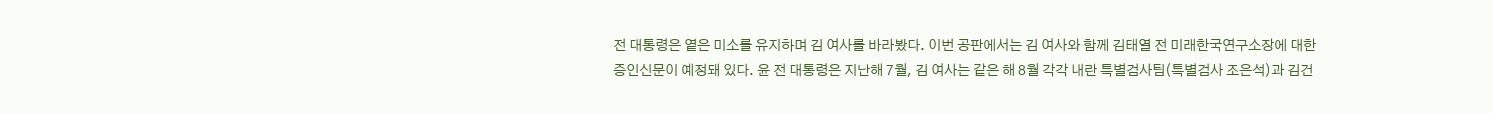전 대통령은 옅은 미소를 유지하며 김 여사를 바라봤다. 이번 공판에서는 김 여사와 함께 김태열 전 미래한국연구소장에 대한 증인신문이 예정돼 있다. 윤 전 대통령은 지난해 7월, 김 여사는 같은 해 8월 각각 내란 특별검사팀(특별검사 조은석)과 김건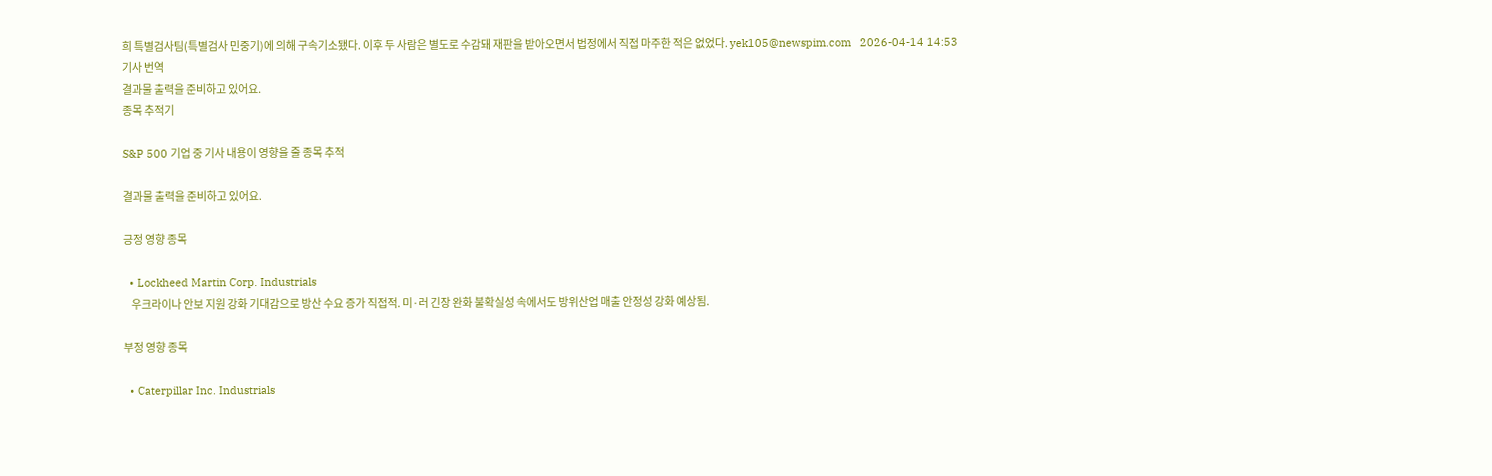희 특별검사팀(특별검사 민중기)에 의해 구속기소됐다. 이후 두 사람은 별도로 수감돼 재판을 받아오면서 법정에서 직접 마주한 적은 없었다. yek105@newspim.com   2026-04-14 14:53
기사 번역
결과물 출력을 준비하고 있어요.
종목 추적기

S&P 500 기업 중 기사 내용이 영향을 줄 종목 추적

결과물 출력을 준비하고 있어요.

긍정 영향 종목

  • Lockheed Martin Corp. Industrials
    우크라이나 안보 지원 강화 기대감으로 방산 수요 증가 직접적. 미·러 긴장 완화 불확실성 속에서도 방위산업 매출 안정성 강화 예상됨.

부정 영향 종목

  • Caterpillar Inc. Industrials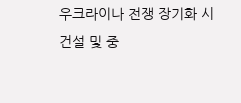우크라이나 전쟁 장기화 시 건설 및 중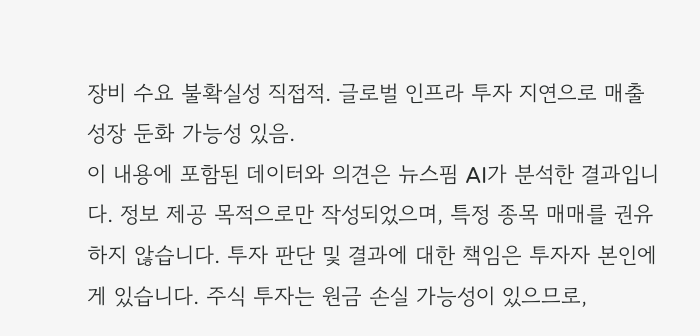장비 수요 불확실성 직접적. 글로벌 인프라 투자 지연으로 매출 성장 둔화 가능성 있음.
이 내용에 포함된 데이터와 의견은 뉴스핌 AI가 분석한 결과입니다. 정보 제공 목적으로만 작성되었으며, 특정 종목 매매를 권유하지 않습니다. 투자 판단 및 결과에 대한 책임은 투자자 본인에게 있습니다. 주식 투자는 원금 손실 가능성이 있으므로,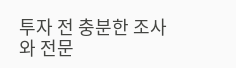투자 전 충분한 조사와 전문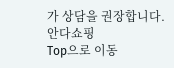가 상담을 권장합니다.
안다쇼핑
Top으로 이동